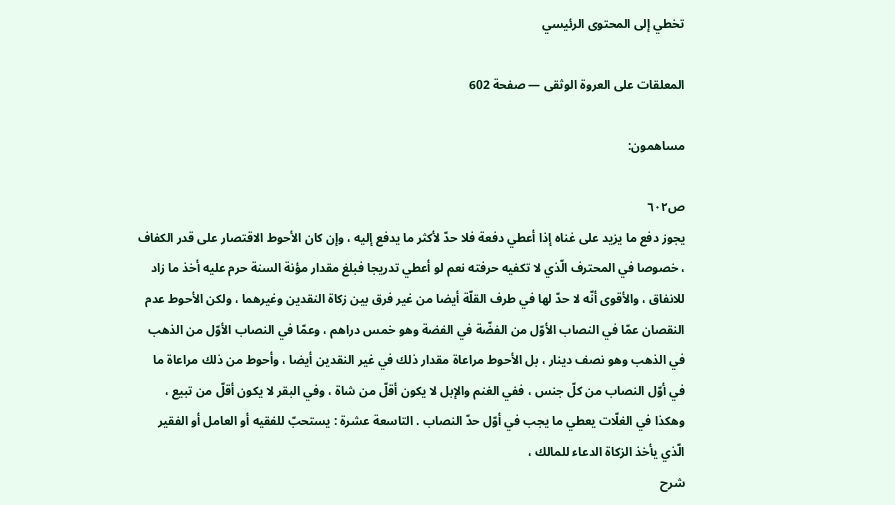تخطي إلى المحتوى الرئيسي

المعلقات على العروة الوثقى — صفحة 602

مساهمون:

ص٦٠٢
يجوز دفع ما يزيد على غناه إذا أعطي دفعة فلا حدّ لأكثر ما يدفع إليه ، وإن كان الأحوط الاقتصار على قدر الكفاف ، خصوصا في المحترف الّذي لا تكفيه حرفته نعم لو أعطي تدريجا فبلغ مقدار مؤنة السنة حرم عليه أخذ ما زاد للانفاق ، والأقوى أنّه لا حدّ لها في طرف القلّة أيضا من غير فرق بين زكاة النقدين وغيرهما ، ولكن الأحوط عدم النقصان عمّا في النصاب الأوّل من الفضّة في الفضة وهو خمس دراهم ، وعمّا في النصاب الأوّل من الذهب في الذهب وهو نصف دينار ، بل الأحوط مراعاة مقدار ذلك في غير النقدين أيضا ، وأحوط من ذلك مراعاة ما في أوّل النصاب من كلّ جنس ، ففي الغنم والإبل لا يكون أقلّ من شاة ، وفي البقر لا يكون أقلّ من تبيع ، وهكذا في الغلّات يعطي ما يجب في أوّل حدّ النصاب . التاسعة عشرة : يستحبّ للفقيه أو العامل أو الفقير الّذي يأخذ الزكاة الدعاء للمالك ،
شرح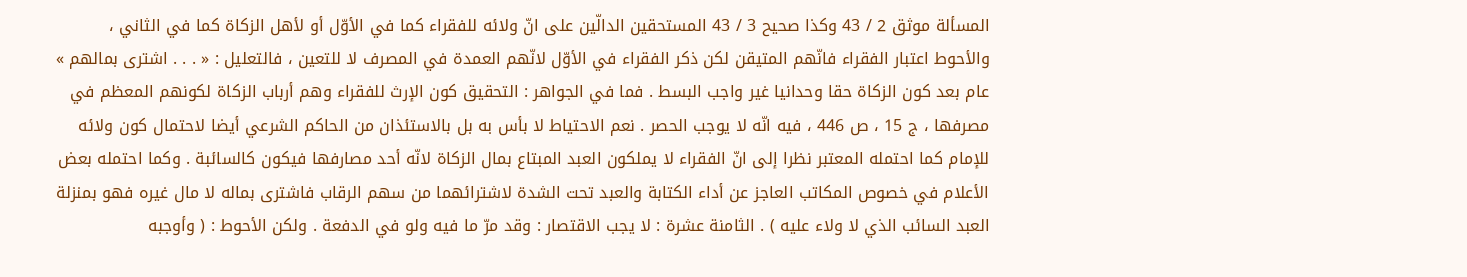المسألة موثق 2 / 43 وكذا صحيح 3 / 43 المستحقين الدالّين على انّ ولائه للفقراء كما في الأوّل أو لأهل الزكاة كما في الثاني ، والأحوط اعتبار الفقراء فانّهم المتيقن لكن ذكر الفقراء في الأوّل لانّهم العمدة في المصرف لا للتعين ، فالتعليل : « . . . اشترى بمالهم » عام بعد كون الزكاة حقا وحدانيا غير واجب البسط . فما في الجواهر : التحقيق كون الإرث للفقراء وهم أرباب الزكاة لكونهم المعظم في مصرفها ، ج 15 ، ص 446 ، فيه انّه لا يوجب الحصر . نعم الاحتياط لا بأس به بل بالاستئذان من الحاكم الشرعي أيضا لاحتمال كون ولائه للإمام كما احتمله المعتبر نظرا إلى انّ الفقراء لا يملكون العبد المبتاع بمال الزكاة لانّه أحد مصارفها فيكون كالسائبة . وكما احتمله بعض الأعلام في خصوص المكاتب العاجز عن أداء الكتابة والعبد تحت الشدة لاشترائهما من سهم الرقاب فاشترى بماله لا مال غيره فهو بمنزلة العبد السائب الذي لا ولاء عليه ) . الثامنة عشرة : لا يجب الاقتصار : وقد مرّ ما فيه ولو في الدفعة . ولكن الأحوط : ( وأوجبه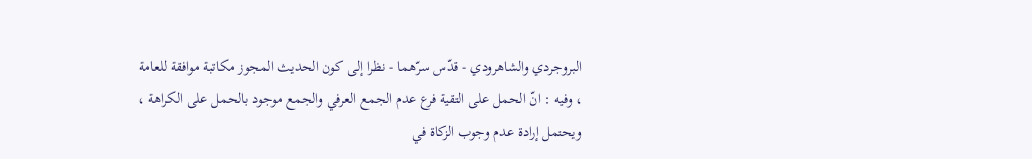البروجردي والشاهرودي - قدّس سرّهما - نظرا إلى كون الحديث المجوز مكاتبة موافقة للعامة ، وفيه : انّ الحمل على التقية فرع عدم الجمع العرفي والجمع موجود بالحمل على الكراهة ، ويحتمل إرادة عدم وجوب الزكاة في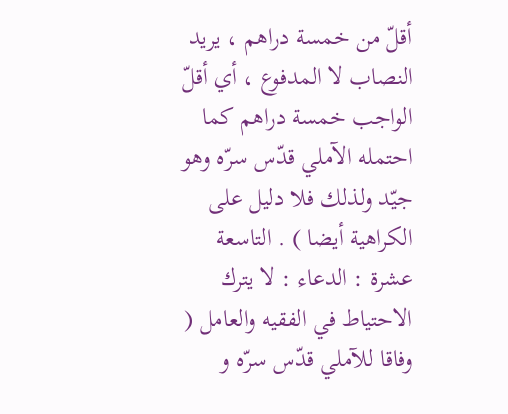أقلّ من خمسة دراهم ، يريد النصاب لا المدفوع ، أي أقلّ الواجب خمسة دراهم كما احتمله الآملي قدّس سرّه وهو جيّد ولذلك فلا دليل على الكراهية أيضا ) . التاسعة عشرة : الدعاء : لا يترك الاحتياط في الفقيه والعامل ( وفاقا للآملي قدّس سرّه و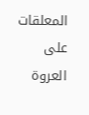المعلقات على العروة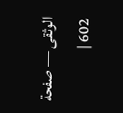الوثقى — صفحة 602 |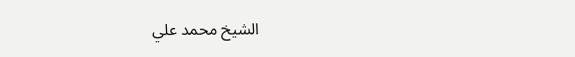الشيخ محمد علي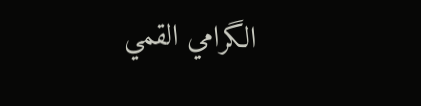الگرامي القمي